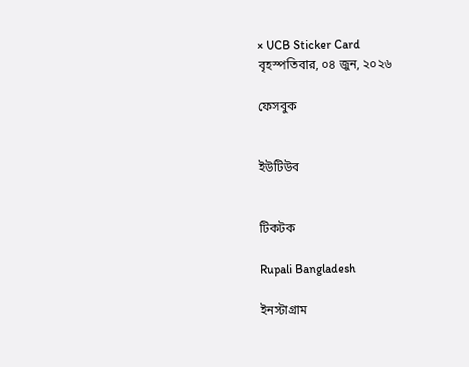× UCB Sticker Card
বৃহস্পতিবার, ০৪ জুন, ২০২৬

ফেসবুক


ইউটিউব


টিকটক

Rupali Bangladesh

ইনস্টাগ্রাম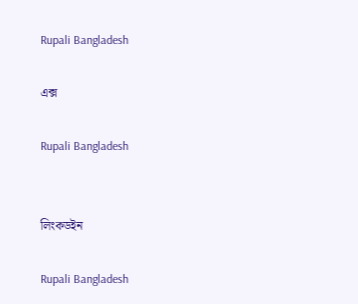Rupali Bangladesh

এক্স

Rupali Bangladesh


লিংকডইন

Rupali Bangladesh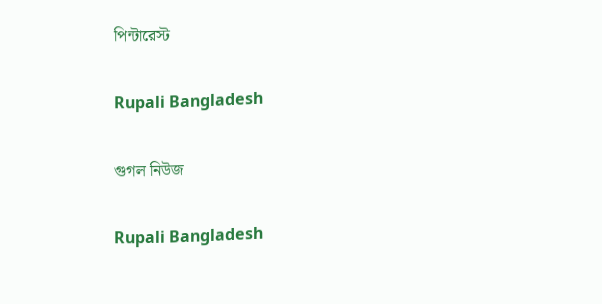পিন্টারেস্ট

Rupali Bangladesh

গুগল নিউজ

Rupali Bangladesh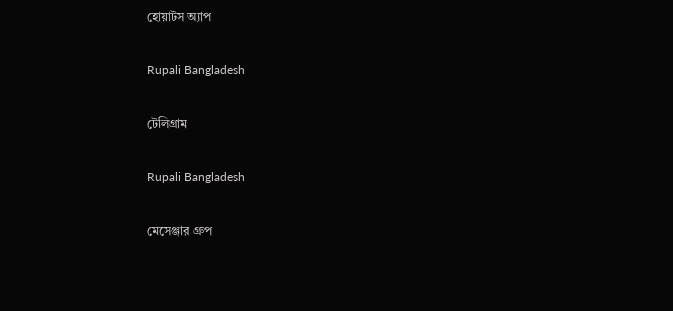হোয়াটস অ্যাপ

Rupali Bangladesh

টেলিগ্রাম

Rupali Bangladesh

মেসেঞ্জার গ্রুপ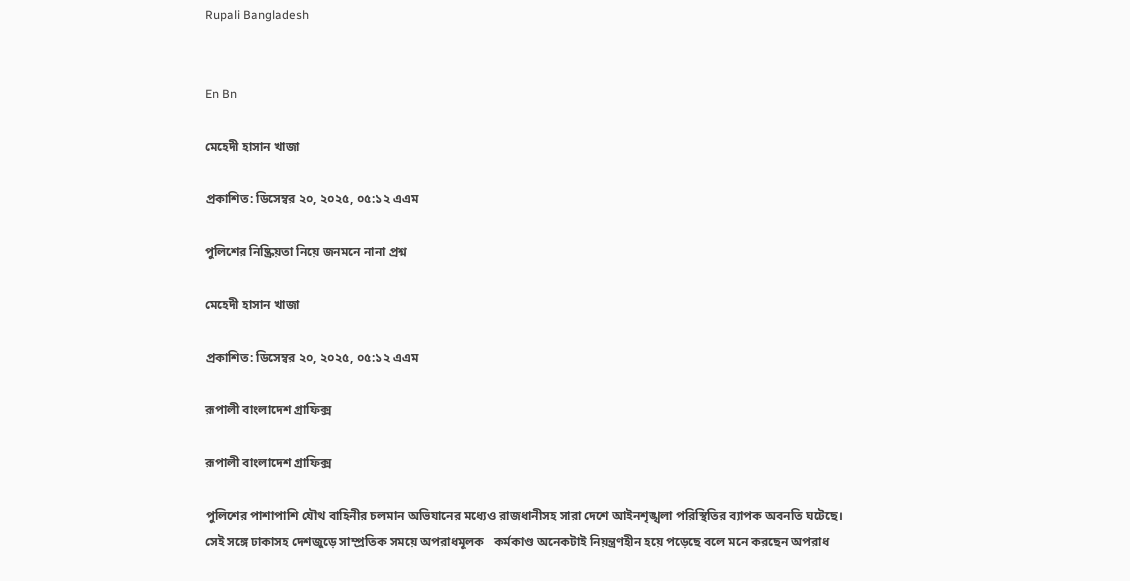Rupali Bangladesh


En Bn

মেহেদী হাসান খাজা

প্রকাশিত: ডিসেম্বর ২০, ২০২৫, ০৫:১২ এএম

পুলিশের নিষ্ক্রিয়তা নিয়ে জনমনে নানা প্রশ্ন

মেহেদী হাসান খাজা

প্রকাশিত: ডিসেম্বর ২০, ২০২৫, ০৫:১২ এএম

রূপালী বাংলাদেশ গ্রাফিক্স

রূপালী বাংলাদেশ গ্রাফিক্স

পুলিশের পাশাপাশি যৌথ বাহিনীর চলমান অভিযানের মধ্যেও রাজধানীসহ সারা দেশে আইনশৃঙ্খলা পরিস্থিতির ব্যাপক অবনতি ঘটেছে। সেই সঙ্গে ঢাকাসহ দেশজুড়ে সাম্প্রতিক সময়ে অপরাধমূলক   কর্মকাণ্ড অনেকটাই নিয়ন্ত্রণহীন হয়ে পড়েছে বলে মনে করছেন অপরাধ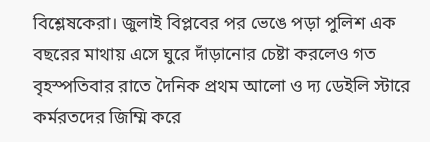বিশ্লেষকেরা। জুলাই বিপ্লবের পর ভেঙে পড়া পুলিশ এক বছরের মাথায় এসে ঘুরে দাঁড়ানোর চেষ্টা করলেও গত বৃহস্পতিবার রাতে দৈনিক প্রথম আলো ও দ্য ডেইলি স্টারে কর্মরতদের জিম্মি করে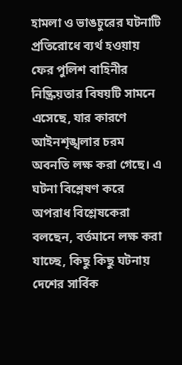হামলা ও ভাঙচুরের ঘটনাটি প্রতিরোধে ব্যর্থ হওয়ায় ফের পুলিশ বাহিনীর নিষ্ক্রিয়তার বিষয়টি সামনে এসেছে, যার কারণে আইনশৃঙ্খলার চরম অবনতি লক্ষ করা গেছে। এ ঘটনা বিশ্লেষণ করে অপরাধ বিশ্লেষকেরা বলছেন, বর্তমানে লক্ষ করা যাচ্ছে, কিছু কিছু ঘটনায় দেশের সার্বিক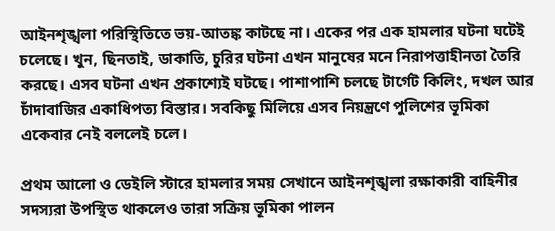আইনশৃঙ্খলা পরিস্থিতিতে ভয়-আতঙ্ক কাটছে না। একের পর এক হামলার ঘটনা ঘটেই চলেছে। খুন, ছিনতাই, ডাকাতি, চুরির ঘটনা এখন মানুষের মনে নিরাপত্তাহীনতা তৈরি করছে। এসব ঘটনা এখন প্রকাশ্যেই ঘটছে। পাশাপাশি চলছে টার্গেট কিলিং, দখল আর চাঁদাবাজির একাধিপত্য বিস্তার। সবকিছু মিলিয়ে এসব নিয়ন্ত্রণে পুলিশের ভূমিকা একেবার নেই বললেই চলে।

প্রথম আলো ও ডেইলি স্টারে হামলার সময় সেখানে আইনশৃঙ্খলা রক্ষাকারী বাহিনীর সদস্যরা উপস্থিত থাকলেও তারা সক্রিয় ভূমিকা পালন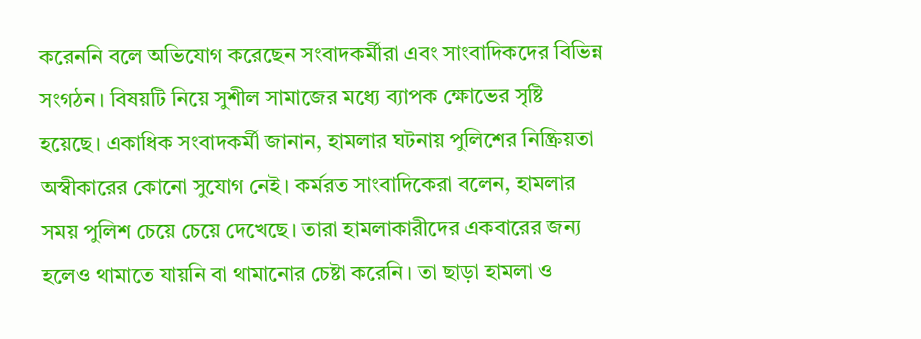করেননি বলে অভিযোগ করেছেন সংবাদকর্মীরা এবং সাংবাদিকদের বিভিন্ন সংগঠন। বিষয়টি নিয়ে সুশীল সামাজের মধ্যে ব্যাপক ক্ষোভের সৃষ্টি হয়েছে। একাধিক সংবাদকর্মী জানান, হামলার ঘটনায় পুলিশের নিষ্ক্রিয়তা অস্বীকারের কোনো সুযোগ নেই। কর্মরত সাংবাদিকেরা বলেন, হামলার সময় পুলিশ চেয়ে চেয়ে দেখেছে। তারা হামলাকারীদের একবারের জন্য হলেও থামাতে যায়নি বা থামানোর চেষ্টা করেনি। তা ছাড়া হামলা ও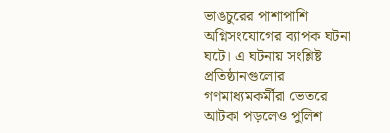ভাঙচুরের পাশাপাশি অগ্নিসংযোগের ব্যাপক ঘটনা ঘটে। এ ঘটনায় সংশ্লিষ্ট প্রতিষ্ঠানগুলোর গণমাধ্যমকর্মীরা ভেতরে আটকা পড়লেও পুলিশ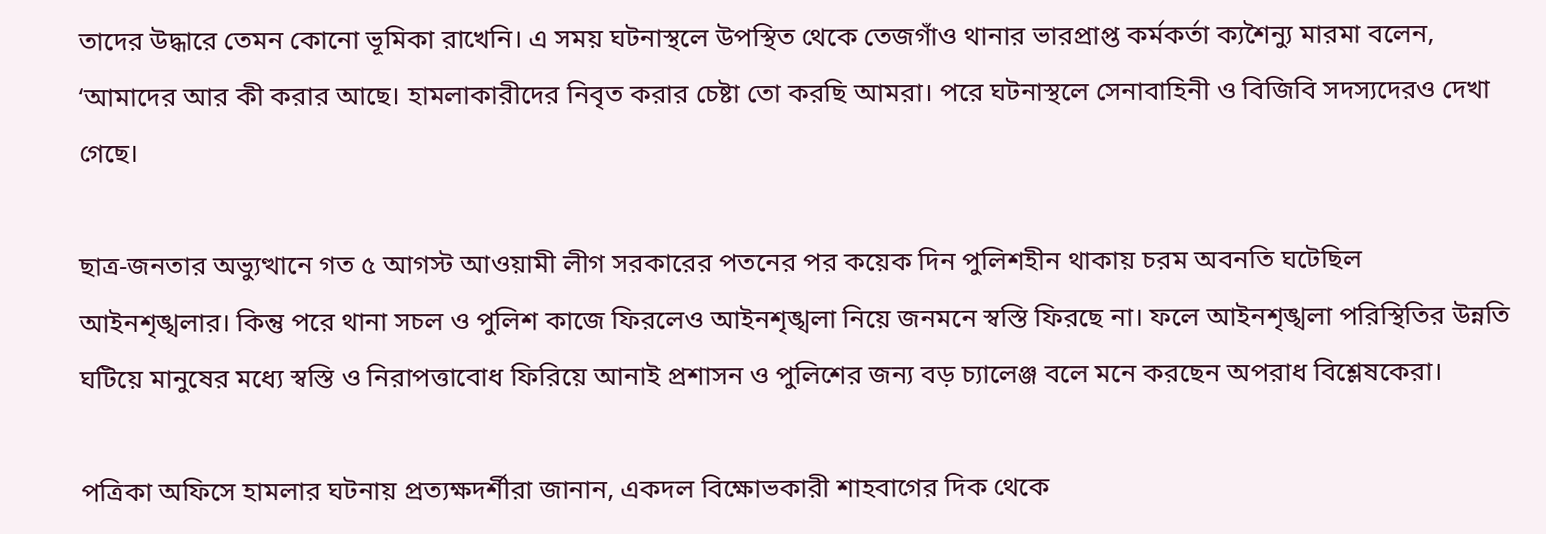তাদের উদ্ধারে তেমন কোনো ভূমিকা রাখেনি। এ সময় ঘটনাস্থলে উপস্থিত থেকে তেজগাঁও থানার ভারপ্রাপ্ত কর্মকর্তা ক্যশৈন্যু মারমা বলেন, ‘আমাদের আর কী করার আছে। হামলাকারীদের নিবৃত করার চেষ্টা তো করছি আমরা। পরে ঘটনাস্থলে সেনাবাহিনী ও বিজিবি সদস্যদেরও দেখা গেছে।

ছাত্র-জনতার অভ্যুত্থানে গত ৫ আগস্ট আওয়ামী লীগ সরকারের পতনের পর কয়েক দিন পুলিশহীন থাকায় চরম অবনতি ঘটেছিল আইনশৃঙ্খলার। কিন্তু পরে থানা সচল ও পুলিশ কাজে ফিরলেও আইনশৃঙ্খলা নিয়ে জনমনে স্বস্তি ফিরছে না। ফলে আইনশৃঙ্খলা পরিস্থিতির উন্নতি ঘটিয়ে মানুষের মধ্যে স্বস্তি ও নিরাপত্তাবোধ ফিরিয়ে আনাই প্রশাসন ও পুলিশের জন্য বড় চ্যালেঞ্জ বলে মনে করছেন অপরাধ বিশ্লেষকেরা।

পত্রিকা অফিসে হামলার ঘটনায় প্রত্যক্ষদর্শীরা জানান, একদল বিক্ষোভকারী শাহবাগের দিক থেকে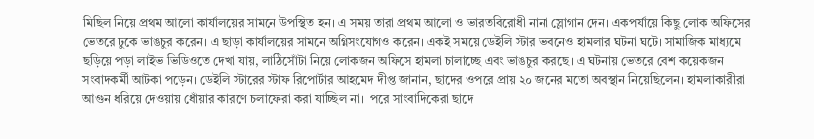মিছিল নিয়ে প্রথম আলো কার্যালয়ের সামনে উপস্থিত হন। এ সময় তারা প্রথম আলো ও ভারতবিরোধী নানা স্লোগান দেন। একপর্যায়ে কিছু লোক অফিসের ভেতরে ঢুকে ভাঙচুর করেন। এ ছাড়া কার্যালয়ের সামনে অগ্নিসংযোগও করেন। একই সময়ে ডেইলি স্টার ভবনেও হামলার ঘটনা ঘটে। সামাজিক মাধ্যমে ছড়িয়ে পড়া লাইভ ভিডিওতে দেখা যায়, লাঠিসোঁটা নিয়ে লোকজন অফিসে হামলা চালাচ্ছে এবং ভাঙচুর করছে। এ ঘটনায় ভেতরে বেশ কয়েকজন সংবাদকর্মী আটকা পড়েন। ডেইলি স্টারের স্টাফ রিপোর্টার আহমেদ দীপ্ত জানান, ছাদের ওপরে প্রায় ২০ জনের মতো অবস্থান নিয়েছিলেন। হামলাকারীরা আগুন ধরিয়ে দেওয়ায় ধোঁয়ার কারণে চলাফেরা করা যাচ্ছিল না।  পরে সাংবাদিকেরা ছাদে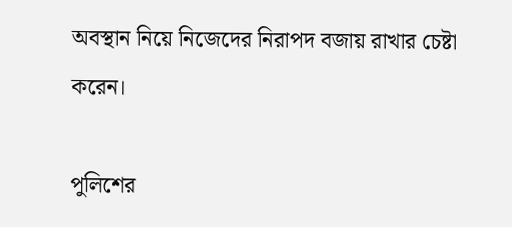অবস্থান নিয়ে নিজেদের নিরাপদ বজায় রাখার চেষ্টা করেন।

পুলিশের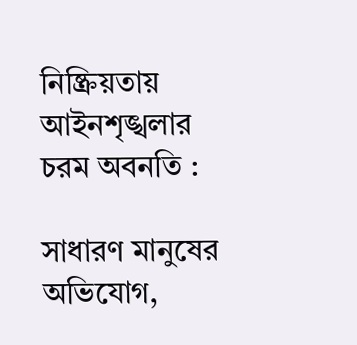নিষ্ক্রিয়তায় আইনশৃঙ্খলার চরম অবনতি :

সাধারণ মানুষের অভিযোগ,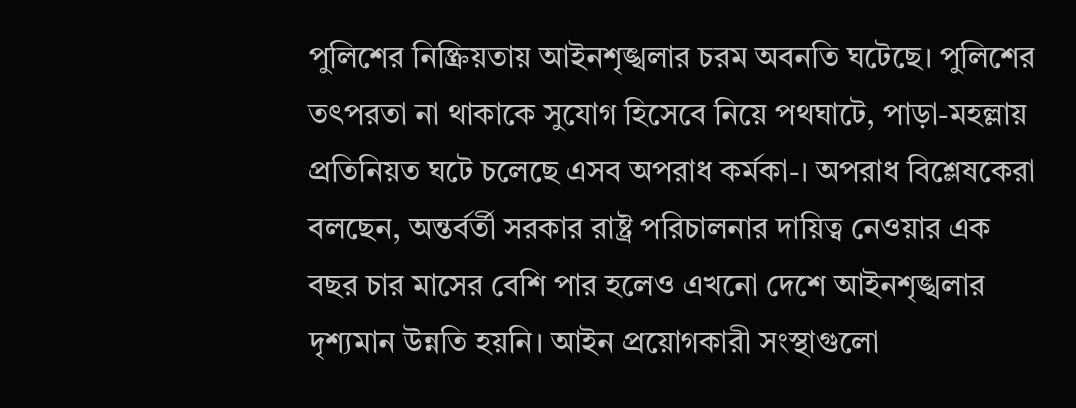পুলিশের নিষ্ক্রিয়তায় আইনশৃঙ্খলার চরম অবনতি ঘটেছে। পুলিশের তৎপরতা না থাকাকে সুযোগ হিসেবে নিয়ে পথঘাটে, পাড়া-মহল্লায় প্রতিনিয়ত ঘটে চলেছে এসব অপরাধ কর্মকা-। অপরাধ বিশ্লেষকেরা বলছেন, অন্তর্বর্তী সরকার রাষ্ট্র পরিচালনার দায়িত্ব নেওয়ার এক বছর চার মাসের বেশি পার হলেও এখনো দেশে আইনশৃঙ্খলার দৃশ্যমান উন্নতি হয়নি। আইন প্রয়োগকারী সংস্থাগুলো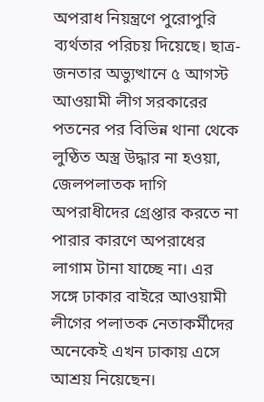অপরাধ নিয়ন্ত্রণে পুরোপুরি ব্যর্থতার পরিচয় দিয়েছে। ছাত্র-জনতার অভ্যুত্থানে ৫ আগস্ট আওয়ামী লীগ সরকারের পতনের পর বিভিন্ন থানা থেকে লুণ্ঠিত অস্ত্র উদ্ধার না হওয়া, জেলপলাতক দাগি অপরাধীদের গ্রেপ্তার করতে না পারার কারণে অপরাধের লাগাম টানা যাচ্ছে না। এর সঙ্গে ঢাকার বাইরে আওয়ামী লীগের পলাতক নেতাকর্মীদের অনেকেই এখন ঢাকায় এসে আশ্রয় নিয়েছেন।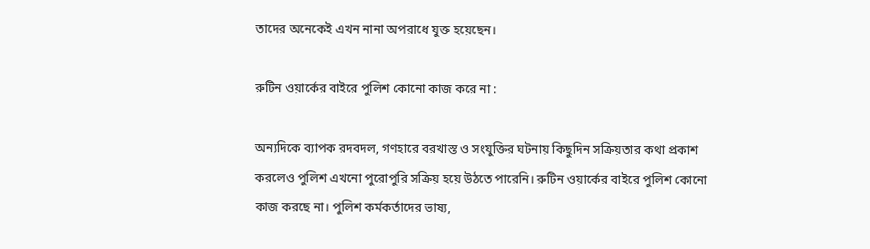তাদের অনেকেই এখন নানা অপরাধে যুক্ত হয়েছেন।

রুটিন ওয়ার্কের বাইরে পুলিশ কোনো কাজ করে না :

অন্যদিকে ব্যাপক রদবদল, গণহারে বরখাস্ত ও সংযুক্তির ঘটনায় কিছুদিন সক্রিয়তার কথা প্রকাশ করলেও পুলিশ এখনো পুরোপুরি সক্রিয় হয়ে উঠতে পারেনি। রুটিন ওয়ার্কের বাইরে পুলিশ কোনো কাজ করছে না। পুলিশ কর্মকর্তাদের ভাষ্য,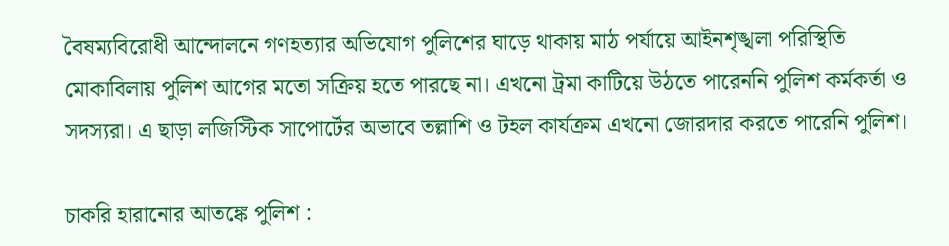বৈষম্যবিরোধী আন্দোলনে গণহত্যার অভিযোগ পুলিশের ঘাড়ে থাকায় মাঠ পর্যায়ে আইনশৃঙ্খলা পরিস্থিতি মোকাবিলায় পুলিশ আগের মতো সক্রিয় হতে পারছে না। এখনো ট্রমা কাটিয়ে উঠতে পারেননি পুলিশ কর্মকর্তা ও সদস্যরা। এ ছাড়া লজিস্টিক সাপোর্টের অভাবে তল্লাশি ও টহল কার্যক্রম এখনো জোরদার করতে পারেনি পুলিশ।

চাকরি হারানোর আতঙ্কে পুলিশ :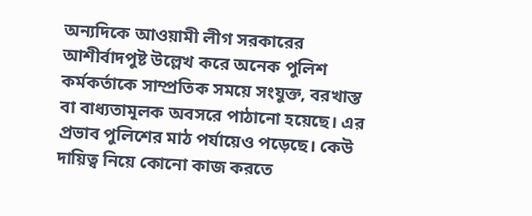অন্যদিকে আওয়ামী লীগ সরকারের আশীর্বাদপুষ্ট উল্লেখ করে অনেক পুলিশ কর্মকর্তাকে সাম্প্রতিক সময়ে সংযুক্ত, বরখাস্ত বা বাধ্যতামূলক অবসরে পাঠানো হয়েছে। এর প্রভাব পুলিশের মাঠ পর্যায়েও পড়েছে। কেউ দায়িত্ব নিয়ে কোনো কাজ করতে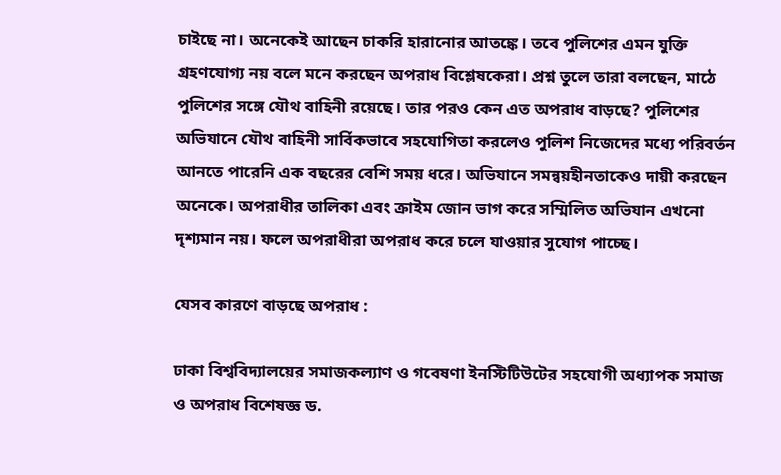চাইছে না। অনেকেই আছেন চাকরি হারানোর আতঙ্কে। তবে পুলিশের এমন যুক্তি গ্রহণযোগ্য নয় বলে মনে করছেন অপরাধ বিশ্লেষকেরা। প্রশ্ন তুলে তারা বলছেন, মাঠে পুলিশের সঙ্গে যৌথ বাহিনী রয়েছে। তার পরও কেন এত অপরাধ বাড়ছে? পুলিশের অভিযানে যৌথ বাহিনী সার্বিকভাবে সহযোগিতা করলেও পুলিশ নিজেদের মধ্যে পরিবর্তন আনতে পারেনি এক বছরের বেশি সময় ধরে। অভিযানে সমন্বয়হীনতাকেও দায়ী করছেন অনেকে। অপরাধীর তালিকা এবং ক্রাইম জোন ভাগ করে সম্মিলিত অভিযান এখনো দৃশ্যমান নয়। ফলে অপরাধীরা অপরাধ করে চলে যাওয়ার সুযোগ পাচ্ছে।

যেসব কারণে বাড়ছে অপরাধ :

ঢাকা বিশ্ববিদ্যালয়ের সমাজকল্যাণ ও গবেষণা ইনস্টিটিউটের সহযোগী অধ্যাপক সমাজ ও অপরাধ বিশেষজ্ঞ ড.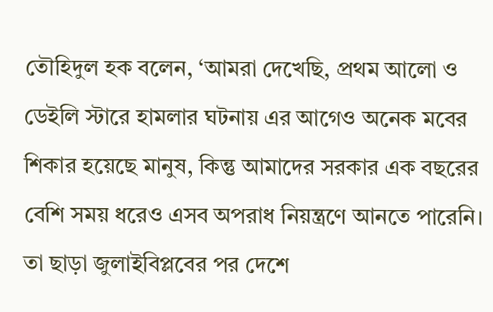তৌহিদুল হক বলেন, ‘আমরা দেখেছি, প্রথম আলো ও ডেইলি স্টারে হামলার ঘটনায় এর আগেও অনেক মবের শিকার হয়েছে মানুষ, কিন্তু আমাদের সরকার এক বছরের বেশি সময় ধরেও এসব অপরাধ নিয়ন্ত্রণে আনতে পারেনি। তা ছাড়া জুলাইবিপ্লবের পর দেশে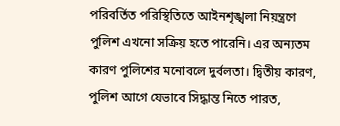পরিবর্তিত পরিস্থিতিতে আইনশৃঙ্খলা নিয়ন্ত্রণে পুলিশ এখনো সক্রিয় হতে পারেনি। এর অন্যতম কারণ পুলিশের মনোবলে দুর্বলতা। দ্বিতীয় কারণ, পুলিশ আগে যেভাবে সিদ্ধান্ত নিতে পারত,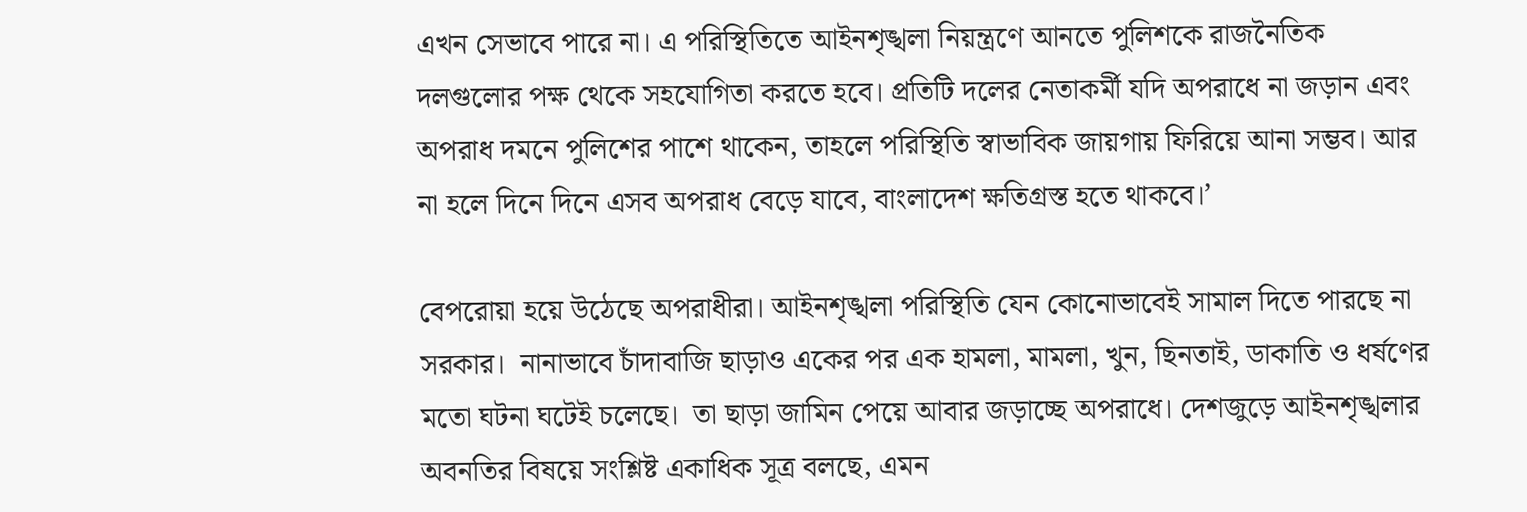এখন সেভাবে পারে না। এ পরিস্থিতিতে আইনশৃঙ্খলা নিয়ন্ত্রণে আনতে পুলিশকে রাজনৈতিক দলগুলোর পক্ষ থেকে সহযোগিতা করতে হবে। প্রতিটি দলের নেতাকর্মী যদি অপরাধে না জড়ান এবং অপরাধ দমনে পুলিশের পাশে থাকেন, তাহলে পরিস্থিতি স্বাভাবিক জায়গায় ফিরিয়ে আনা সম্ভব। আর না হলে দিনে দিনে এসব অপরাধ বেড়ে যাবে, বাংলাদেশ ক্ষতিগ্রস্ত হতে থাকবে।’

বেপরোয়া হয়ে উঠেছে অপরাধীরা। আইনশৃঙ্খলা পরিস্থিতি যেন কোনোভাবেই সামাল দিতে পারছে না সরকার।  নানাভাবে চাঁদাবাজি ছাড়াও একের পর এক হামলা, মামলা, খুন, ছিনতাই, ডাকাতি ও ধর্ষণের মতো ঘটনা ঘটেই চলেছে।  তা ছাড়া জামিন পেয়ে আবার জড়াচ্ছে অপরাধে। দেশজুড়ে আইনশৃঙ্খলার অবনতির বিষয়ে সংশ্লিষ্ট একাধিক সূত্র বলছে, এমন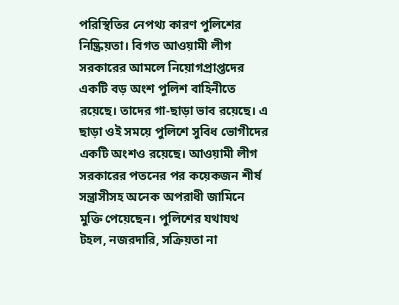পরিস্থিতির নেপথ্য কারণ পুলিশের নিষ্ক্রিয়তা। বিগত আওয়ামী লীগ সরকারের আমলে নিয়োগপ্রাপ্তদের একটি বড় অংশ পুলিশ বাহিনীতে রয়েছে। তাদের গা-ছাড়া ভাব রয়েছে। এ ছাড়া ওই সময়ে পুলিশে সুবিধ ভোগীদের একটি অংশও রয়েছে। আওয়ামী লীগ সরকারের পতনের পর কয়েকজন শীর্ষ সন্ত্রাসীসহ অনেক অপরাধী জামিনে মুক্তি পেয়েছেন। পুলিশের যথাযথ টহল, নজরদারি, সক্রিয়তা না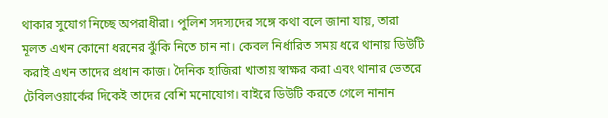থাকার সুযোগ নিচ্ছে অপরাধীরা। পুলিশ সদস্যদের সঙ্গে কথা বলে জানা যায়, তারা মূলত এখন কোনো ধরনের ঝুঁকি নিতে চান না। কেবল নির্ধারিত সময় ধরে থানায় ডিউটি করাই এখন তাদের প্রধান কাজ। দৈনিক হাজিরা খাতায় স্বাক্ষর করা এবং থানার ভেতরে টেবিলওয়ার্কের দিকেই তাদের বেশি মনোযোগ। বাইরে ডিউটি করতে গেলে নানান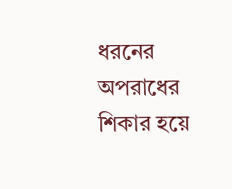ধরনের অপরাধের শিকার হয়ে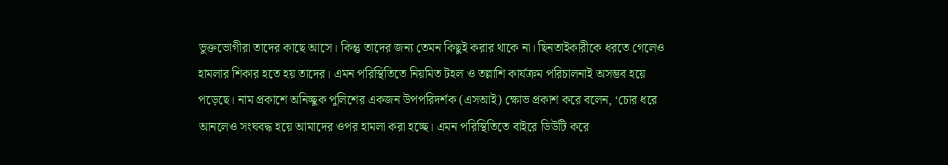ভুক্তভোগীরা তাদের কাছে আসে। কিন্তু তাদের জন্য তেমন কিছুই করার থাকে না। ছিনতাইকারীকে ধরতে গেলেও হামলার শিকার হতে হয় তাদের। এমন পরিস্থিতিতে নিয়মিত টহল ও তল্লাশি কার্যক্রম পরিচালনাই অসম্ভব হয়ে পড়েছে। নাম প্রকাশে অনিচ্ছুক পুলিশের একজন উপপরিদর্শক (এসআই) ক্ষোভ প্রকাশ করে বলেন, ‘চোর ধরে আনলেও সংঘবদ্ধ হয়ে আমাদের ওপর হামলা করা হচ্ছে। এমন পরিস্থিতিতে বাইরে ডিউটি করে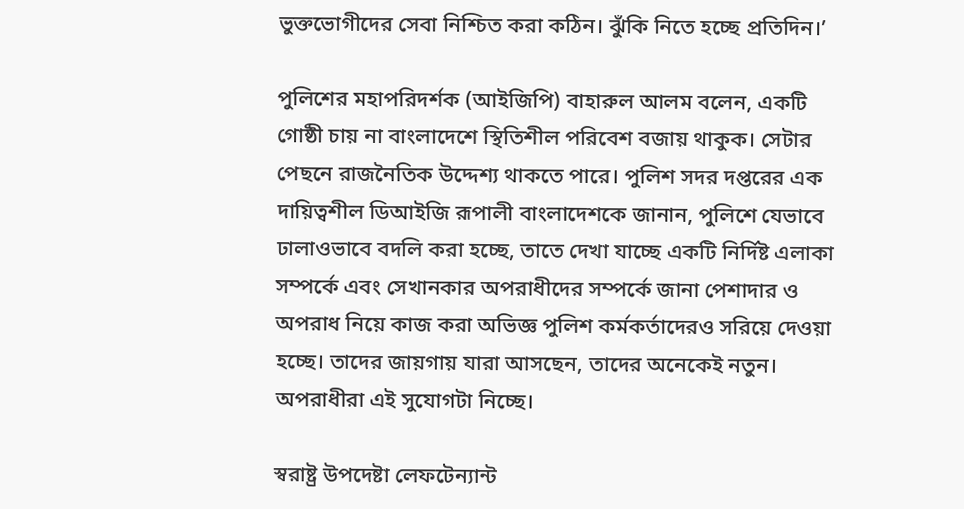ভুক্তভোগীদের সেবা নিশ্চিত করা কঠিন। ঝুঁকি নিতে হচ্ছে প্রতিদিন।’

পুলিশের মহাপরিদর্শক (আইজিপি) বাহারুল আলম বলেন, একটি গোষ্ঠী চায় না বাংলাদেশে স্থিতিশীল পরিবেশ বজায় থাকুক। সেটার পেছনে রাজনৈতিক উদ্দেশ্য থাকতে পারে। পুলিশ সদর দপ্তরের এক দায়িত্বশীল ডিআইজি রূপালী বাংলাদেশকে জানান, পুলিশে যেভাবে ঢালাওভাবে বদলি করা হচ্ছে, তাতে দেখা যাচ্ছে একটি নির্দিষ্ট এলাকা সম্পর্কে এবং সেখানকার অপরাধীদের সম্পর্কে জানা পেশাদার ও অপরাধ নিয়ে কাজ করা অভিজ্ঞ পুলিশ কর্মকর্তাদেরও সরিয়ে দেওয়া হচ্ছে। তাদের জায়গায় যারা আসছেন, তাদের অনেকেই নতুন।  অপরাধীরা এই সুযোগটা নিচ্ছে।

স্বরাষ্ট্র উপদেষ্টা লেফটেন্যান্ট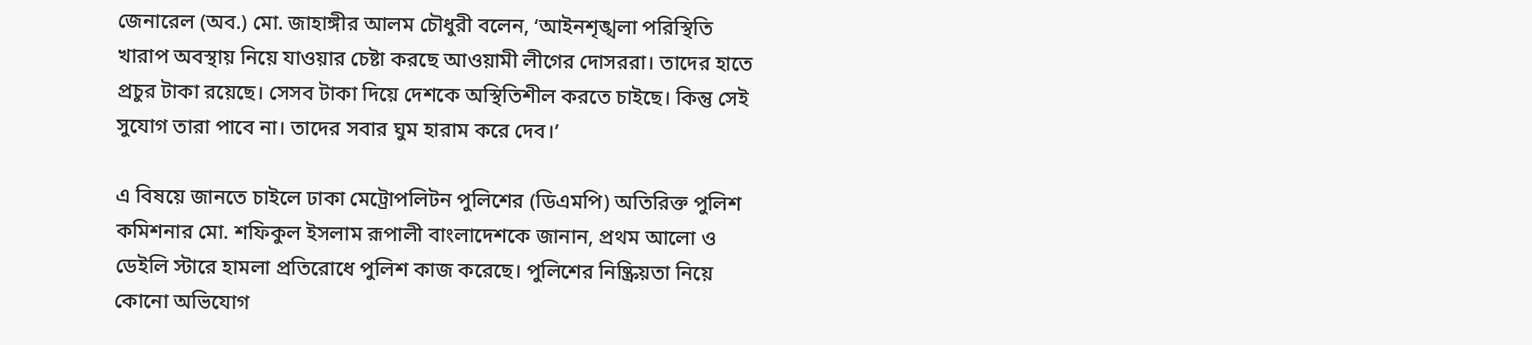জেনারেল (অব.) মো. জাহাঙ্গীর আলম চৌধুরী বলেন, ‘আইনশৃঙ্খলা পরিস্থিতি খারাপ অবস্থায় নিয়ে যাওয়ার চেষ্টা করছে আওয়ামী লীগের দোসররা। তাদের হাতে প্রচুর টাকা রয়েছে। সেসব টাকা দিয়ে দেশকে অস্থিতিশীল করতে চাইছে। কিন্তু সেই সুযোগ তারা পাবে না। তাদের সবার ঘুম হারাম করে দেব।’

এ বিষয়ে জানতে চাইলে ঢাকা মেট্রোপলিটন পুলিশের (ডিএমপি) অতিরিক্ত পুলিশ কমিশনার মো. শফিকুল ইসলাম রূপালী বাংলাদেশকে জানান, প্রথম আলো ও ডেইলি স্টারে হামলা প্রতিরোধে পুলিশ কাজ করেছে। পুলিশের নিষ্ক্রিয়তা নিয়ে কোনো অভিযোগ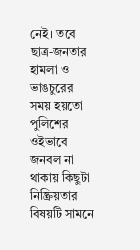নেই। তবে ছাত্র-জনতার হামলা ও ভাঙচুরের সময় হয়তো পুলিশের ওইভাবে জনবল না থাকায় কিছুটা নিষ্ক্রিয়তার বিষয়টি সামনে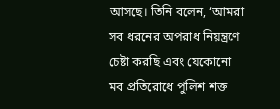আসছে। তিনি বলেন, ‘আমরা সব ধরনের অপরাধ নিয়ন্ত্রণে চেষ্টা করছি এবং যেকোনো মব প্রতিরোধে পুলিশ শক্ত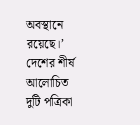অবস্থানে রয়েছে।’ দেশের শীর্ষ আলোচিত দুটি পত্রিকা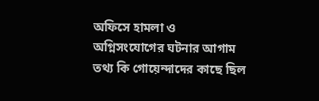অফিসে হামলা ও অগ্নিসংযোগের ঘটনার আগাম তথ্য কি গোয়েন্দাদের কাছে ছিল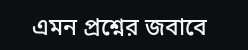এমন প্রশ্নের জবাবে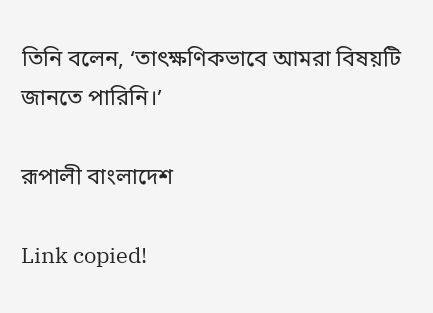তিনি বলেন, ‘তাৎক্ষণিকভাবে আমরা বিষয়টি জানতে পারিনি।’

রূপালী বাংলাদেশ

Link copied!